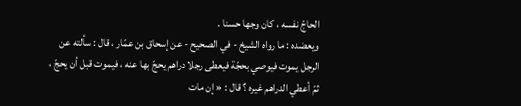الحاجّ نفسه ، كان وجها حسنا .
ويعضده : ما رواه الشيخ - في الصحيح - عن إسحاق بن عمّار ، قال : سألته عن الرجل يموت فيوصي بحجّة فيعطى رجلا دراهم يحجّ بها عنه ، فيموت قبل أن يحجّ ، ثمّ أعطي الدراهم غيره ؟ قال : « إن مات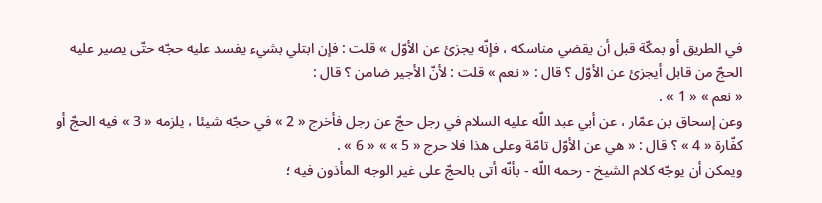في الطريق أو بمكّة قبل أن يقضي مناسكه ، فإنّه يجزئ عن الأوّل » قلت : فإن ابتلي بشيء يفسد عليه حجّه حتّى يصير عليه الحجّ من قابل أيجزئ عن الأوّل ؟ قال : « نعم » قلت : لأنّ الأجير ضامن ؟ قال :
« نعم » « 1 » .
وعن إسحاق بن عمّار ، عن أبي عبد اللّه عليه السلام في رجل حجّ عن رجل فأخرج « 2 » في حجّه شيئا ، يلزمه « 3 » فيه الحجّ أو كفّارة « 4 » ؟ قال : « هي عن الأوّل تامّة وعلى هذا فلا حرج « 5 » » « 6 » .
ويمكن أن يوجّه كلام الشيخ - رحمه اللّه - بأنّه أتى بالحجّ على غير الوجه المأذون فيه ؛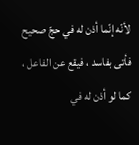لأنّه إنّما أذن له في حجّ صحيح فأتى بفاسد ، فيقع عن الفاعل ، كما لو أذن له في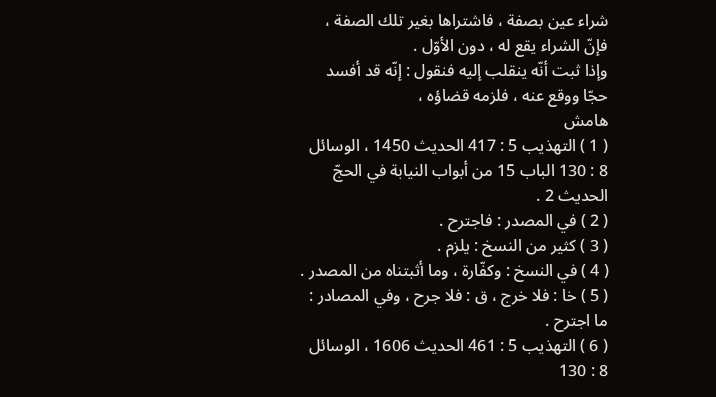شراء عين بصفة ، فاشتراها بغير تلك الصفة ، فإنّ الشراء يقع له ، دون الأوّل .
وإذا ثبت أنّه ينقلب إليه فنقول : إنّه قد أفسد حجّا ووقع عنه ، فلزمه قضاؤه ،
هامش
( 1 ) التهذيب 5 : 417 الحديث 1450 ، الوسائل 8 : 130 الباب 15 من أبواب النيابة في الحجّ الحديث 2 .
( 2 ) في المصدر : فاجترح .
( 3 ) كثير من النسخ : يلزم .
( 4 ) في النسخ : وكفّارة ، وما أثبتناه من المصدر .
( 5 ) خا : فلا خرج ، ق : فلا جرح ، وفي المصادر : ما اجترح .
( 6 ) التهذيب 5 : 461 الحديث 1606 ، الوسائل 8 : 130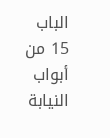الباب 15 من أبواب النيابة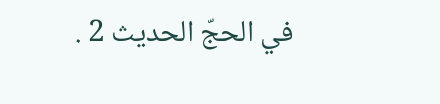في الحجّ الحديث 2 .